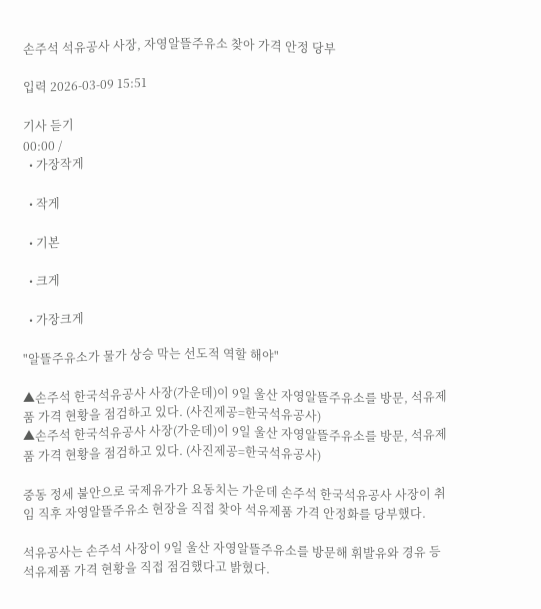손주석 석유공사 사장, 자영알뜰주유소 찾아 가격 안정 당부

입력 2026-03-09 15:51

기사 듣기
00:00 /
  • 가장작게

  • 작게

  • 기본

  • 크게

  • 가장크게

"알뜰주유소가 물가 상승 막는 선도적 역할 해야"

▲손주석 한국석유공사 사장(가운데)이 9일 울산 자영알뜰주유소를 방문, 석유제품 가격 현황을 점검하고 있다. (사진제공=한국석유공사)
▲손주석 한국석유공사 사장(가운데)이 9일 울산 자영알뜰주유소를 방문, 석유제품 가격 현황을 점검하고 있다. (사진제공=한국석유공사)

중동 정세 불안으로 국제유가가 요동치는 가운데 손주석 한국석유공사 사장이 취임 직후 자영알뜰주유소 현장을 직접 찾아 석유제품 가격 안정화를 당부했다.

석유공사는 손주석 사장이 9일 울산 자영알뜰주유소를 방문해 휘발유와 경유 등 석유제품 가격 현황을 직접 점검했다고 밝혔다.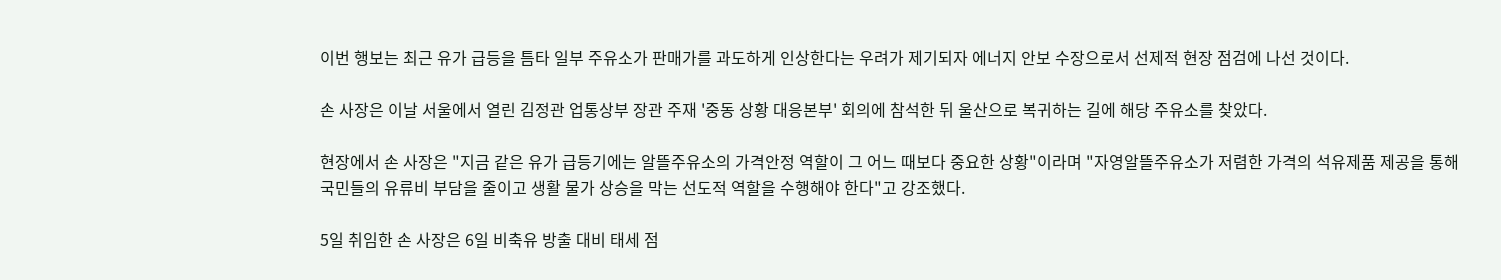이번 행보는 최근 유가 급등을 틈타 일부 주유소가 판매가를 과도하게 인상한다는 우려가 제기되자 에너지 안보 수장으로서 선제적 현장 점검에 나선 것이다.

손 사장은 이날 서울에서 열린 김정관 업통상부 장관 주재 '중동 상황 대응본부' 회의에 참석한 뒤 울산으로 복귀하는 길에 해당 주유소를 찾았다.

현장에서 손 사장은 "지금 같은 유가 급등기에는 알뜰주유소의 가격안정 역할이 그 어느 때보다 중요한 상황"이라며 "자영알뜰주유소가 저렴한 가격의 석유제품 제공을 통해 국민들의 유류비 부담을 줄이고 생활 물가 상승을 막는 선도적 역할을 수행해야 한다"고 강조했다.

5일 취임한 손 사장은 6일 비축유 방출 대비 태세 점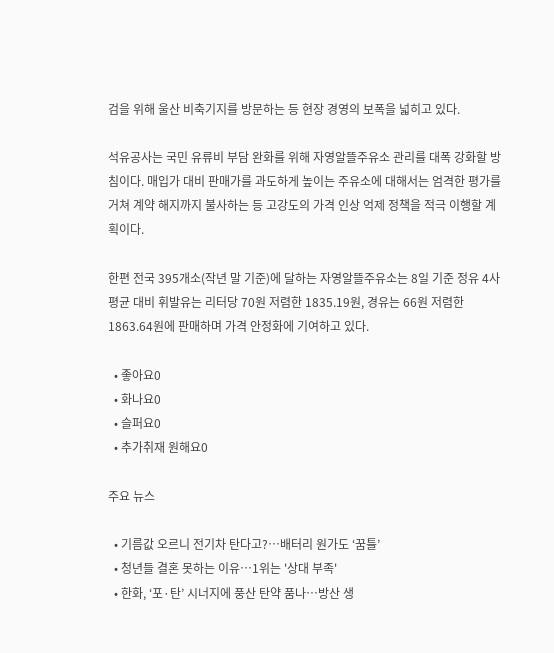검을 위해 울산 비축기지를 방문하는 등 현장 경영의 보폭을 넓히고 있다.

석유공사는 국민 유류비 부담 완화를 위해 자영알뜰주유소 관리를 대폭 강화할 방침이다. 매입가 대비 판매가를 과도하게 높이는 주유소에 대해서는 엄격한 평가를 거쳐 계약 해지까지 불사하는 등 고강도의 가격 인상 억제 정책을 적극 이행할 계획이다.

한편 전국 395개소(작년 말 기준)에 달하는 자영알뜰주유소는 8일 기준 정유 4사 평균 대비 휘발유는 리터당 70원 저렴한 1835.19원, 경유는 66원 저렴한 1863.64원에 판매하며 가격 안정화에 기여하고 있다.

  • 좋아요0
  • 화나요0
  • 슬퍼요0
  • 추가취재 원해요0

주요 뉴스

  • 기름값 오르니 전기차 탄다고?…배터리 원가도 ‘꿈틀’
  • 청년들 결혼 못하는 이유…1위는 '상대 부족'
  • 한화, ‘포·탄’ 시너지에 풍산 탄약 품나…방산 생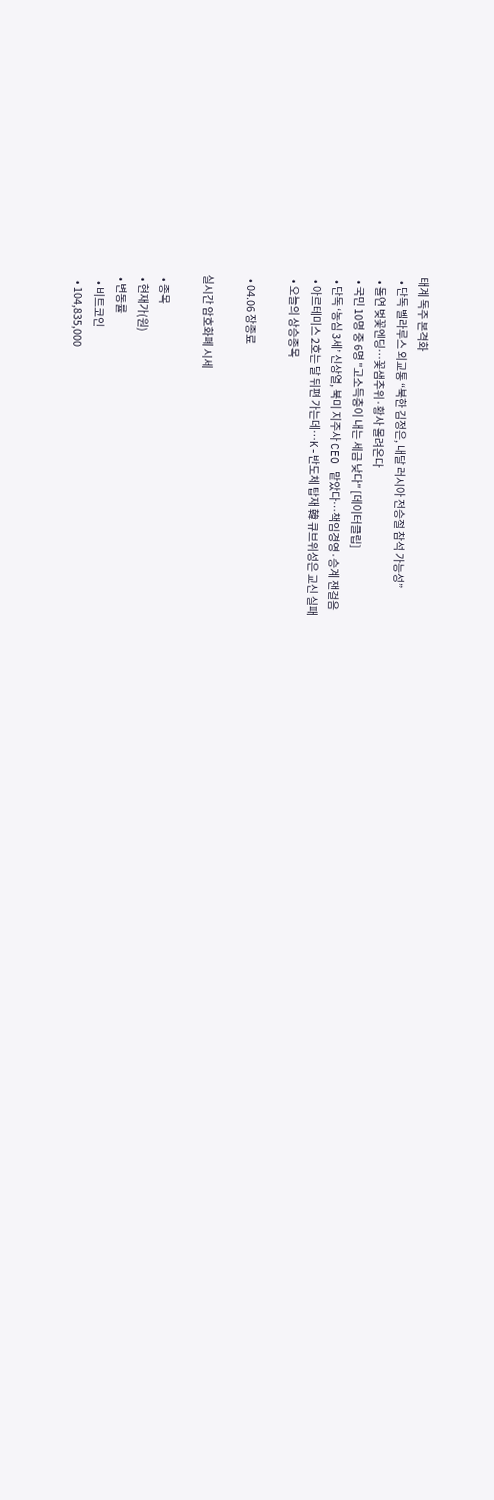태계 독주 본격화
  • 단독 벨라루스 외교통 “북한 김정은, 내달 러시아 전승절 참석 가능성”
  • 돌연 벚꽃엔딩…꽃샘추위·황사 몰려온다
  • 국민 10명 중 6명 "고소득층이 내는 세금 낮다" [데이터클립]
  • 단독 ‘농심 3세’ 신상열, 북미 지주사 CEO 맡았다⋯책임경영·승계 잰걸음
  • 아르테미스 2호는 달 뒤편 가는데…K-반도체 탑재 韓 큐브위성은 교신 실패
  • 오늘의 상승종목

  • 04.06 장종료

실시간 암호화폐 시세

  • 종목
  • 현재가(원)
  • 변동률
    • 비트코인
    • 104,835,000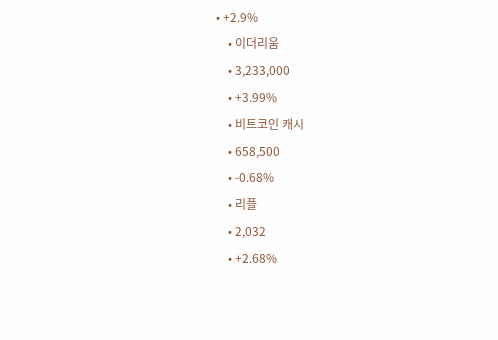• +2.9%
    • 이더리움
    • 3,233,000
    • +3.99%
    • 비트코인 캐시
    • 658,500
    • -0.68%
    • 리플
    • 2,032
    • +2.68%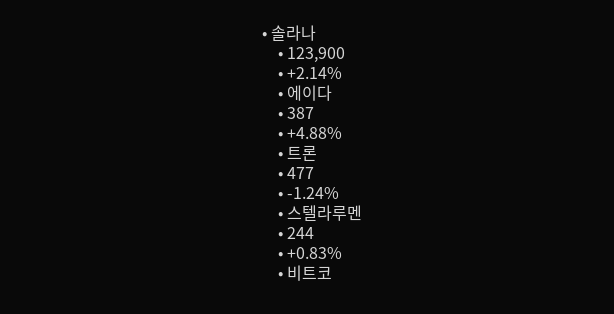• 솔라나
    • 123,900
    • +2.14%
    • 에이다
    • 387
    • +4.88%
    • 트론
    • 477
    • -1.24%
    • 스텔라루멘
    • 244
    • +0.83%
    • 비트코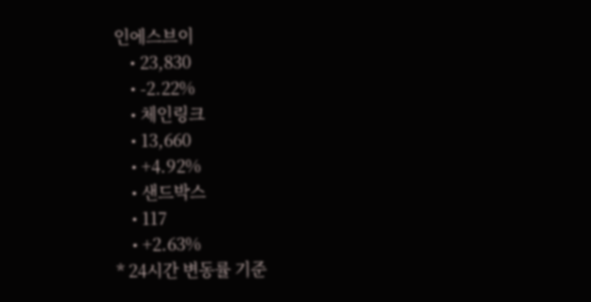인에스브이
    • 23,830
    • -2.22%
    • 체인링크
    • 13,660
    • +4.92%
    • 샌드박스
    • 117
    • +2.63%
* 24시간 변동률 기준